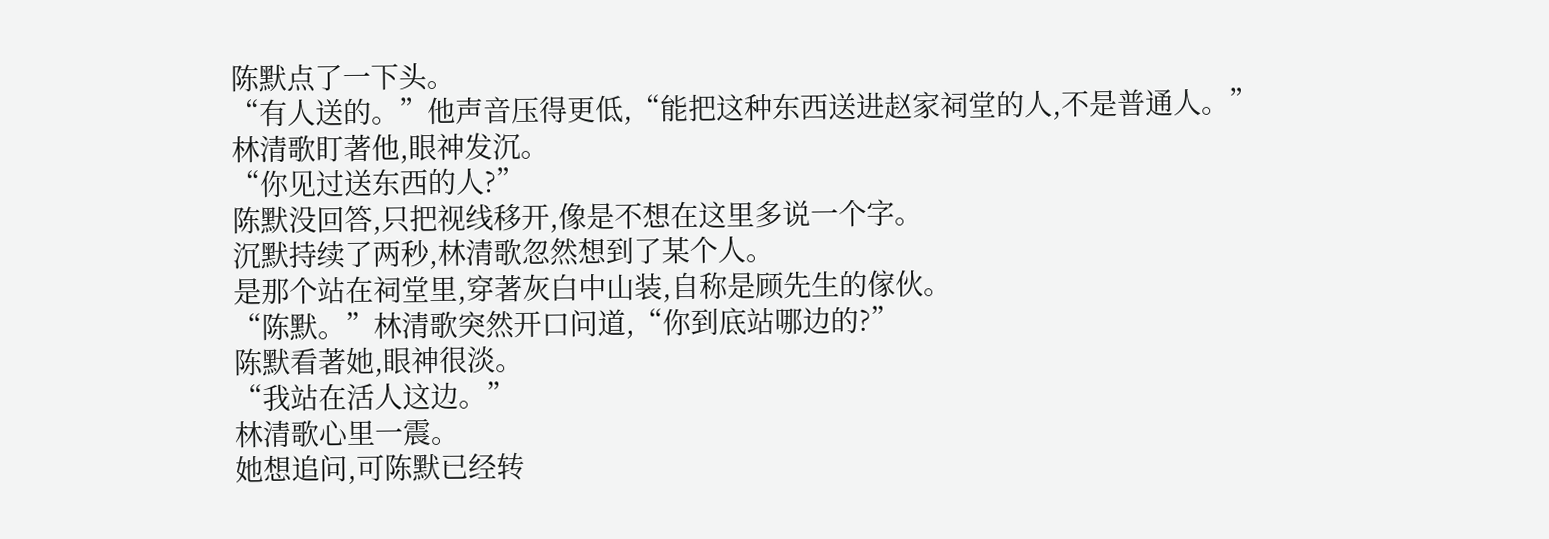陈默点了一下头。
“有人送的。”他声音压得更低,“能把这种东西送进赵家祠堂的人,不是普通人。”
林清歌盯著他,眼神发沉。
“你见过送东西的人?”
陈默没回答,只把视线移开,像是不想在这里多说一个字。
沉默持续了两秒,林清歌忽然想到了某个人。
是那个站在祠堂里,穿著灰白中山装,自称是顾先生的傢伙。
“陈默。”林清歌突然开口问道,“你到底站哪边的?”
陈默看著她,眼神很淡。
“我站在活人这边。”
林清歌心里一震。
她想追问,可陈默已经转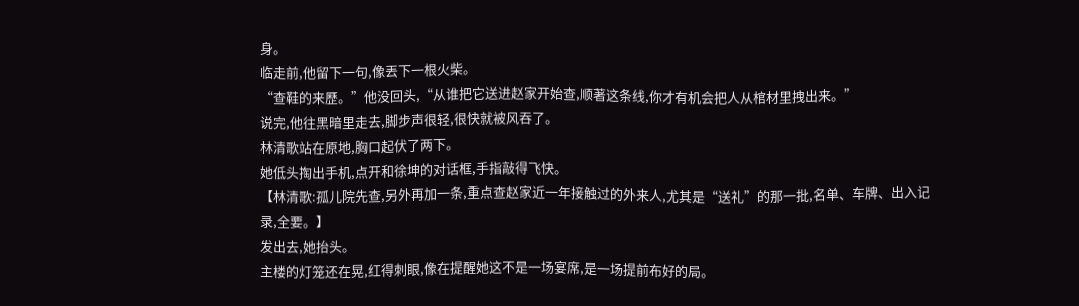身。
临走前,他留下一句,像丟下一根火柴。
“查鞋的来歷。”他没回头,“从谁把它送进赵家开始查,顺著这条线,你才有机会把人从棺材里拽出来。”
说完,他往黑暗里走去,脚步声很轻,很快就被风吞了。
林清歌站在原地,胸口起伏了两下。
她低头掏出手机,点开和徐坤的对话框,手指敲得飞快。
【林清歌:孤儿院先查,另外再加一条,重点查赵家近一年接触过的外来人,尤其是“送礼”的那一批,名单、车牌、出入记录,全要。】
发出去,她抬头。
主楼的灯笼还在晃,红得刺眼,像在提醒她这不是一场宴席,是一场提前布好的局。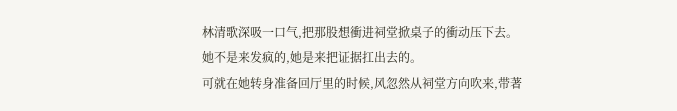林清歌深吸一口气,把那股想衝进祠堂掀桌子的衝动压下去。
她不是来发疯的,她是来把证据扛出去的。
可就在她转身准备回厅里的时候,风忽然从祠堂方向吹来,带著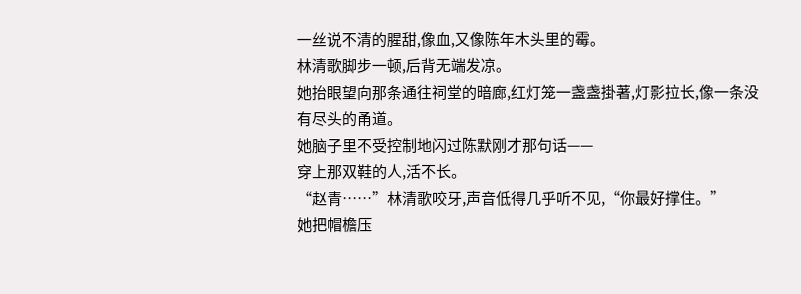一丝说不清的腥甜,像血,又像陈年木头里的霉。
林清歌脚步一顿,后背无端发凉。
她抬眼望向那条通往祠堂的暗廊,红灯笼一盏盏掛著,灯影拉长,像一条没有尽头的甬道。
她脑子里不受控制地闪过陈默刚才那句话——
穿上那双鞋的人,活不长。
“赵青……”林清歌咬牙,声音低得几乎听不见,“你最好撑住。”
她把帽檐压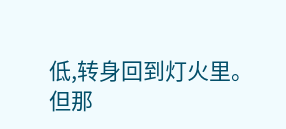低,转身回到灯火里。
但那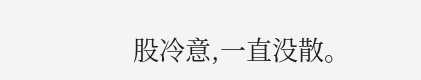股冷意,一直没散。